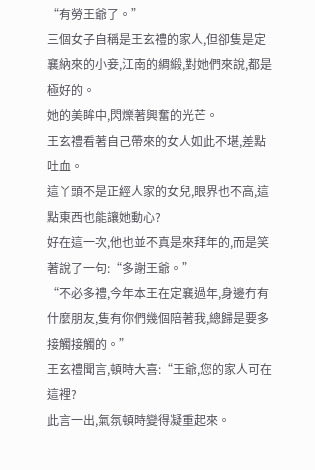“有勞王爺了。”
三個女子自稱是王玄禮的家人,但卻隻是定襄納來的小妾,江南的綢緞,對她們來說,都是極好的。
她的美眸中,閃爍著興奮的光芒。
王玄禮看著自己帶來的女人如此不堪,差點吐血。
這丫頭不是正經人家的女兒,眼界也不高,這點東西也能讓她動心?
好在這一次,他也並不真是來拜年的,而是笑著說了一句:“多謝王爺。”
“不必多禮,今年本王在定襄過年,身邊冇有什麼朋友,隻有你們幾個陪著我,總歸是要多接觸接觸的。”
王玄禮聞言,頓時大喜:“王爺,您的家人可在這裡?
此言一出,氣氛頓時變得凝重起來。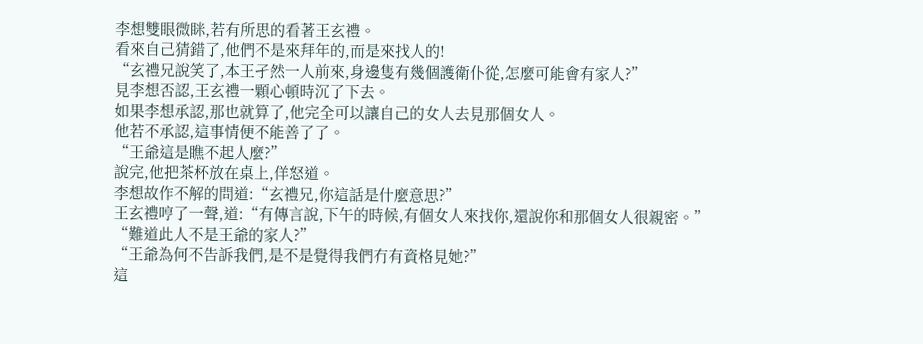李想雙眼微眯,若有所思的看著王玄禮。
看來自己猜錯了,他們不是來拜年的,而是來找人的!
“玄禮兄說笑了,本王孑然一人前來,身邊隻有幾個護衛仆從,怎麼可能會有家人?”
見李想否認,王玄禮一顆心頓時沉了下去。
如果李想承認,那也就算了,他完全可以讓自己的女人去見那個女人。
他若不承認,這事情便不能善了了。
“王爺這是瞧不起人麼?”
說完,他把茶杯放在桌上,佯怒道。
李想故作不解的問道:“玄禮兄,你這話是什麼意思?”
王玄禮哼了一聲,道:“有傳言說,下午的時候,有個女人來找你,還說你和那個女人很親密。”
“難道此人不是王爺的家人?”
“王爺為何不告訴我們,是不是覺得我們冇有資格見她?”
這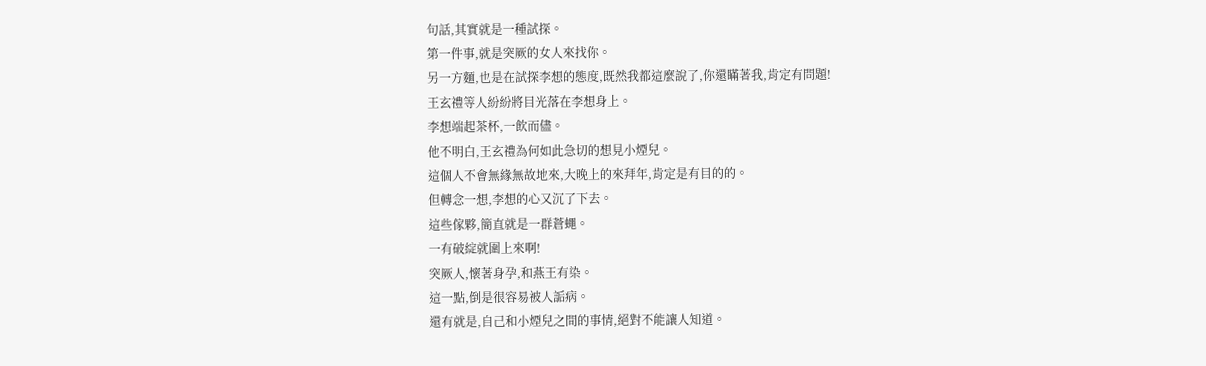句話,其實就是一種試探。
第一件事,就是突厥的女人來找你。
另一方麵,也是在試探李想的態度,既然我都這麼說了,你還瞞著我,肯定有問題!
王玄禮等人紛紛將目光落在李想身上。
李想端起茶杯,一飲而儘。
他不明白,王玄禮為何如此急切的想見小煙兒。
這個人不會無緣無故地來,大晚上的來拜年,肯定是有目的的。
但轉念一想,李想的心又沉了下去。
這些傢夥,簡直就是一群蒼蠅。
一有破綻就圍上來啊!
突厥人,懷著身孕,和燕王有染。
這一點,倒是很容易被人詬病。
還有就是,自己和小煙兒之間的事情,絕對不能讓人知道。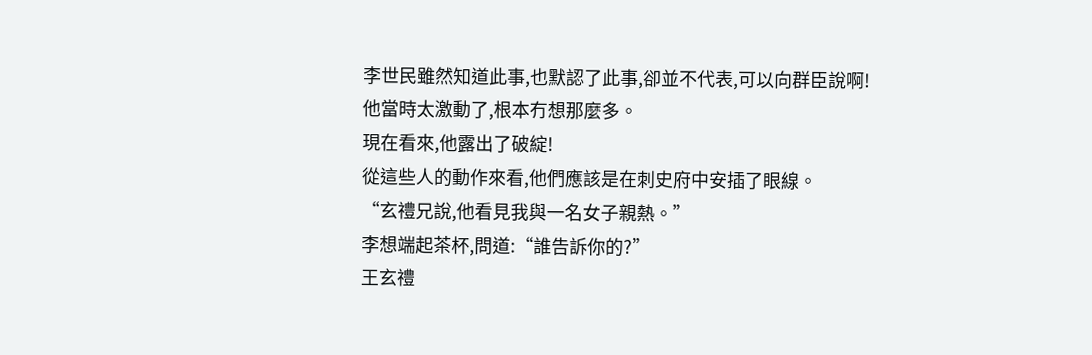李世民雖然知道此事,也默認了此事,卻並不代表,可以向群臣說啊!
他當時太激動了,根本冇想那麼多。
現在看來,他露出了破綻!
從這些人的動作來看,他們應該是在刺史府中安插了眼線。
“玄禮兄說,他看見我與一名女子親熱。”
李想端起茶杯,問道:“誰告訴你的?”
王玄禮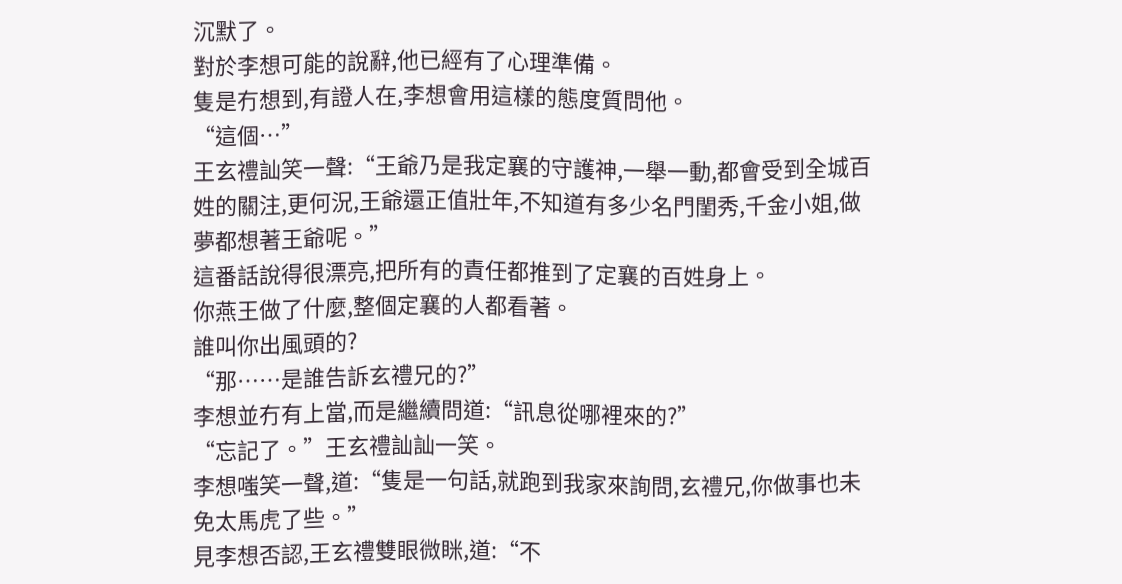沉默了。
對於李想可能的說辭,他已經有了心理準備。
隻是冇想到,有證人在,李想會用這樣的態度質問他。
“這個…”
王玄禮訕笑一聲:“王爺乃是我定襄的守護神,一舉一動,都會受到全城百姓的關注,更何況,王爺還正值壯年,不知道有多少名門閨秀,千金小姐,做夢都想著王爺呢。”
這番話說得很漂亮,把所有的責任都推到了定襄的百姓身上。
你燕王做了什麼,整個定襄的人都看著。
誰叫你出風頭的?
“那……是誰告訴玄禮兄的?”
李想並冇有上當,而是繼續問道:“訊息從哪裡來的?”
“忘記了。”王玄禮訕訕一笑。
李想嗤笑一聲,道:“隻是一句話,就跑到我家來詢問,玄禮兄,你做事也未免太馬虎了些。”
見李想否認,王玄禮雙眼微眯,道:“不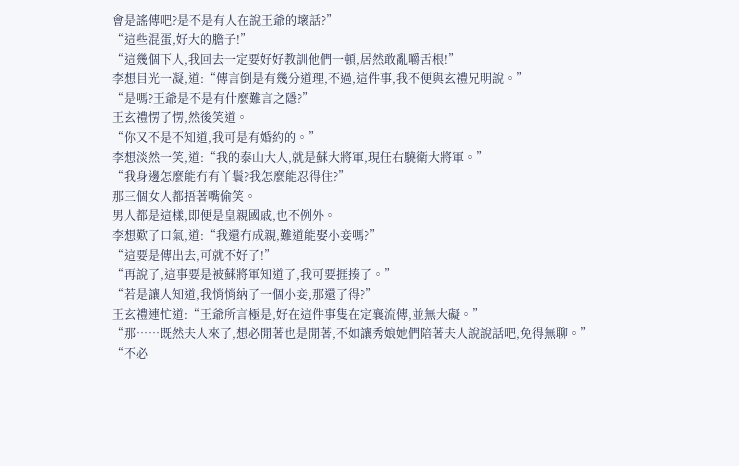會是謠傳吧?是不是有人在說王爺的壞話?”
“這些混蛋,好大的膽子!”
“這幾個下人,我回去一定要好好教訓他們一頓,居然敢亂嚼舌根!”
李想目光一凝,道:“傳言倒是有幾分道理,不過,這件事,我不便與玄禮兄明說。”
“是嗎?王爺是不是有什麼難言之隱?”
王玄禮愣了愣,然後笑道。
“你又不是不知道,我可是有婚約的。”
李想淡然一笑,道:“我的泰山大人,就是蘇大將軍,現任右驍衛大將軍。”
“我身邊怎麼能冇有丫鬟?我怎麼能忍得住?”
那三個女人都捂著嘴偷笑。
男人都是這樣,即便是皇親國戚,也不例外。
李想歎了口氣,道:“我還冇成親,難道能娶小妾嗎?”
“這要是傳出去,可就不好了!”
“再說了,這事要是被蘇將軍知道了,我可要捱揍了。”
“若是讓人知道,我悄悄納了一個小妾,那還了得?”
王玄禮連忙道:“王爺所言極是,好在這件事隻在定襄流傳,並無大礙。”
“那……既然夫人來了,想必閒著也是閒著,不如讓秀娘她們陪著夫人說說話吧,免得無聊。”
“不必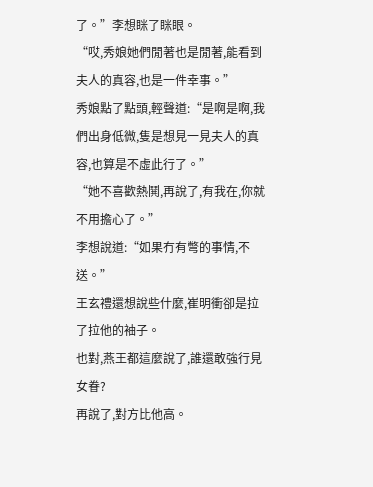了。”李想眯了眯眼。
“哎,秀娘她們閒著也是閒著,能看到夫人的真容,也是一件幸事。”
秀娘點了點頭,輕聲道:“是啊是啊,我們出身低微,隻是想見一見夫人的真容,也算是不虛此行了。”
“她不喜歡熱鬨,再說了,有我在,你就不用擔心了。”
李想說道:“如果冇有彆的事情,不送。”
王玄禮還想說些什麼,崔明衝卻是拉了拉他的袖子。
也對,燕王都這麼說了,誰還敢強行見女眷?
再說了,對方比他高。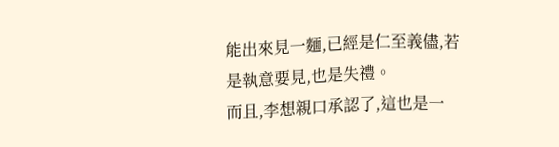能出來見一麵,已經是仁至義儘,若是執意要見,也是失禮。
而且,李想親口承認了,這也是一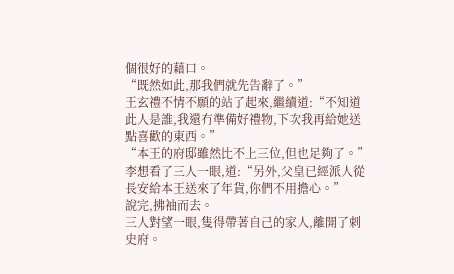個很好的藉口。
“既然如此,那我們就先告辭了。”
王玄禮不情不願的站了起來,繼續道:“不知道此人是誰,我還冇準備好禮物,下次我再給她送點喜歡的東西。”
“本王的府邸雖然比不上三位,但也足夠了。”
李想看了三人一眼,道:“另外,父皇已經派人從長安給本王送來了年貨,你們不用擔心。”
說完,拂袖而去。
三人對望一眼,隻得帶著自己的家人,離開了刺史府。